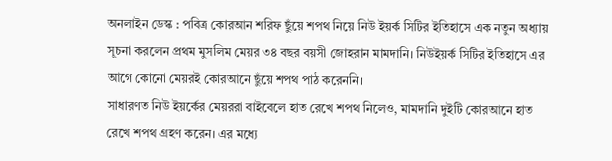অনলাইন ডেস্ক : পবিত্র কোরআন শরিফ ছুঁয়ে শপথ নিয়ে নিউ ইয়র্ক সিটির ইতিহাসে এক নতুন অধ্যায় সূচনা করলেন প্রথম মুসলিম মেয়র ৩৪ বছর বয়সী জোহরান মামদানি। নিউইয়র্ক সিটির ইতিহাসে এর আগে কোনো মেয়রই কোরআনে ছুঁয়ে শপথ পাঠ করেননি।
সাধারণত নিউ ইয়র্কের মেয়ররা বাইবেলে হাত রেখে শপথ নিলেও, মামদানি দুইটি কোরআনে হাত রেখে শপথ গ্রহণ করেন। এর মধ্যে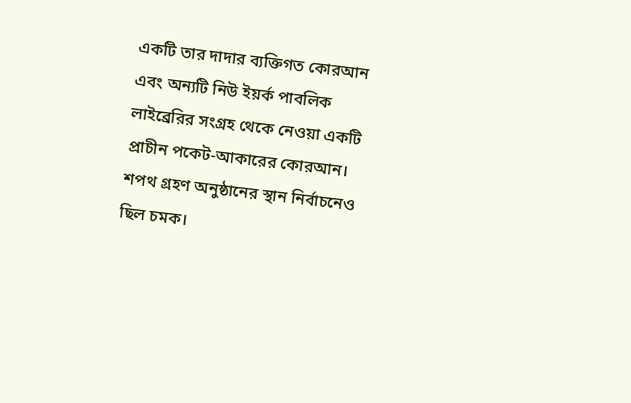একটি তার দাদার ব্যক্তিগত কোরআন এবং অন্যটি নিউ ইয়র্ক পাবলিক লাইব্রেরির সংগ্রহ থেকে নেওয়া একটি প্রাচীন পকেট-আকারের কোরআন।
শপথ গ্রহণ অনুষ্ঠানের স্থান নির্বাচনেও ছিল চমক।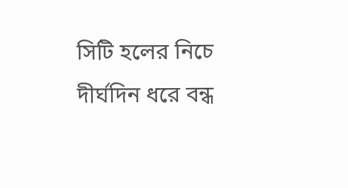সিটি হলের নিচে দীর্ঘদিন ধরে বন্ধ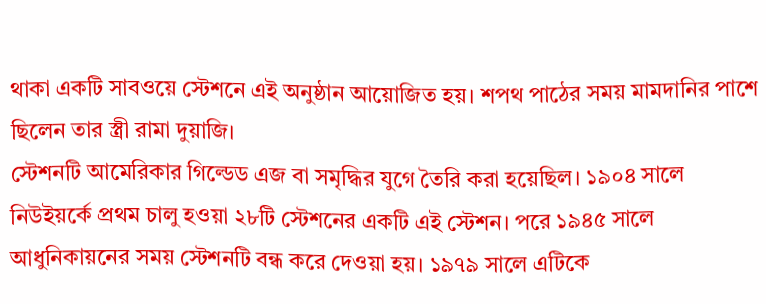থাকা একটি সাবওয়ে স্টেশনে এই অনুষ্ঠান আয়োজিত হয়। শপথ পাঠের সময় মামদানির পাশে ছিলেন তার স্ত্রী রামা দুয়াজি।
স্টেশনটি আমেরিকার গিল্ডেড এজ বা সমৃদ্ধির যুগে তৈরি করা হয়েছিল। ১৯০৪ সালে নিউইয়র্কে প্রথম চালু হওয়া ২৮টি স্টেশনের একটি এই স্টেশন। পরে ১৯৪৫ সালে আধুনিকায়নের সময় স্টেশনটি বন্ধ করে দেওয়া হয়। ১৯৭৯ সালে এটিকে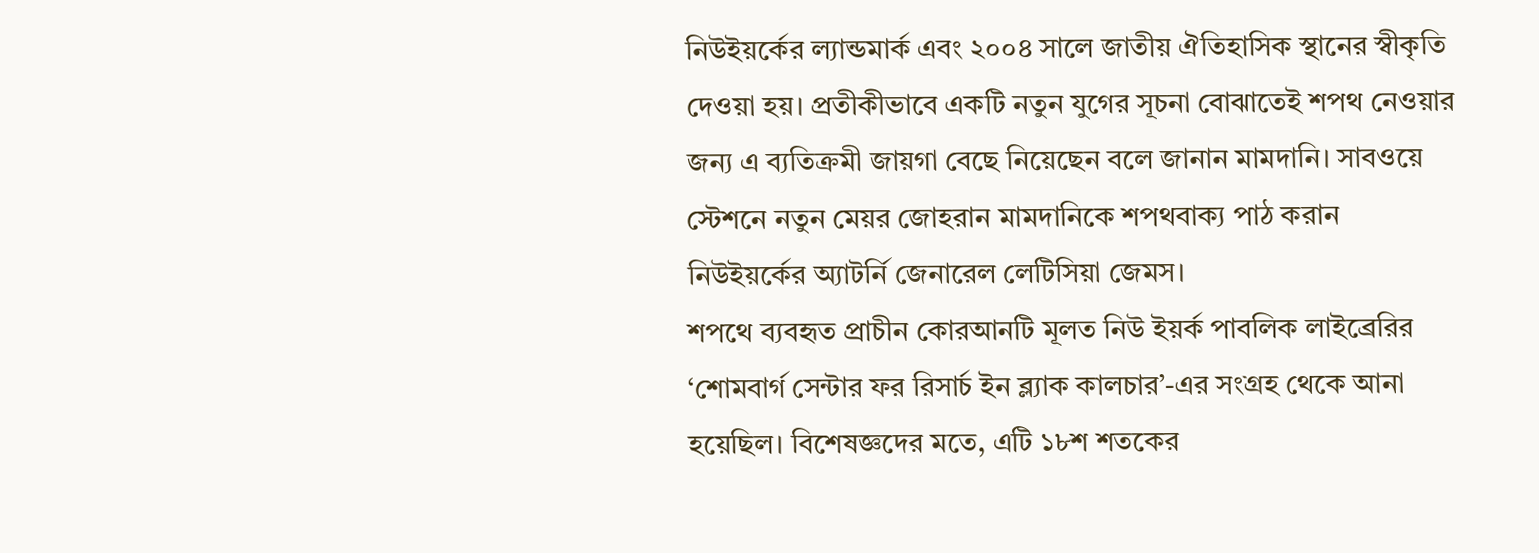নিউইয়র্কের ল্যান্ডমার্ক এবং ২০০৪ সালে জাতীয় ঐতিহাসিক স্থানের স্বীকৃতি দেওয়া হয়। প্রতীকীভাবে একটি নতুন যুগের সূচনা বোঝাতেই শপথ নেওয়ার জন্য এ ব্যতিক্রমী জায়গা বেছে নিয়েছেন বলে জানান মামদানি। সাবওয়ে স্টেশনে নতুন মেয়র জোহরান মামদানিকে শপথবাক্য পাঠ করান নিউইয়র্কের অ্যাটর্নি জেনারেল লেটিসিয়া জেমস।
শপথে ব্যবহৃত প্রাচীন কোরআনটি মূলত নিউ ইয়র্ক পাবলিক লাইব্রেরির ‘শোমবার্গ সেন্টার ফর রিসার্চ ইন ব্ল্যাক কালচার’-এর সংগ্রহ থেকে আনা হয়েছিল। বিশেষজ্ঞদের মতে, এটি ১৮শ শতকের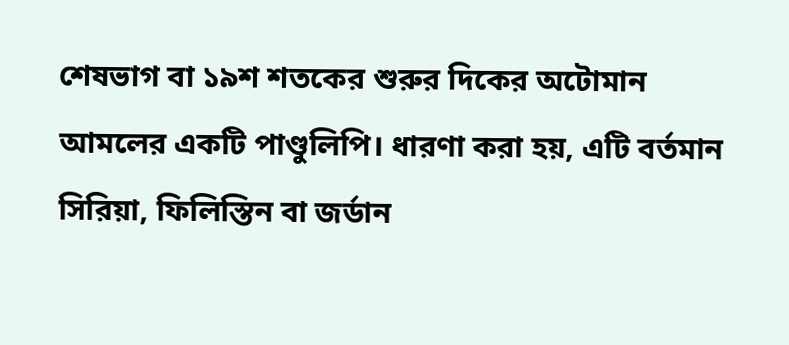শেষভাগ বা ১৯শ শতকের শুরুর দিকের অটোমান আমলের একটি পাণ্ডুলিপি। ধারণা করা হয়, এটি বর্তমান সিরিয়া, ফিলিস্তিন বা জর্ডান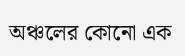অঞ্চলের কোনো এক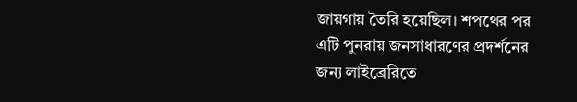জায়গায় তৈরি হয়েছিল। শপথের পর এটি পুনরায় জনসাধারণের প্রদর্শনের জন্য লাইব্রেরিতে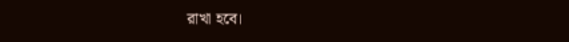রাখা হবে।